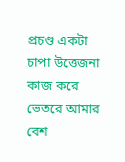প্রচণ্ড একটা চাপা উত্তেজনা কাজ করে ভেতরে আমার বেশ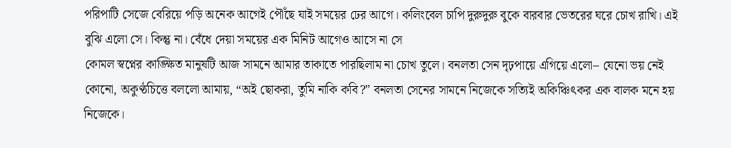পরিপাটি সেজে বেরিয়ে পড়ি অনেক আগেই পৌঁছে যাই সময়ের ঢের আগে। কলিংবেল চাপি দুরুদুরু বুকে বারবার ভেতরের ঘরে চোখ রাখি। এই বুঝি এলো সে। কিন্তু না। বেঁধে দেয়া সময়ের এক মিনিট আগেও আসে না সে
কোমল স্বপ্নের কাঙ্ক্ষিত মানুষটি আজ সামনে আমার তাকাতে পারছিলাম না চোখ তুলে। বনলতা সেন দৃঢ়পায়ে এগিয়ে এলো– যেনো ভয় নেই কোনো, অকুণ্ঠচিত্তে বললো আমায়, “অই ছোকরা, তুমি নাকি কবি?” বনলতা সেনের সামনে নিজেকে সত্যিই অকিঞ্চিৎকর এক বালক মনে হয় নিজেকে।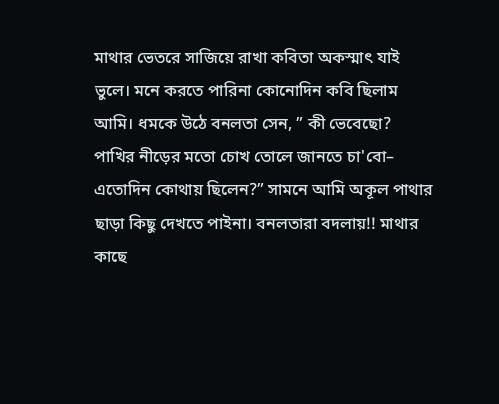মাথার ভেতরে সাজিয়ে রাখা কবিতা অকস্মাৎ যাই ভুলে। মনে করতে পারিনা কোনোদিন কবি ছিলাম আমি। ধমকে উঠে বনলতা সেন, ” কী ভেবেছো? পাখির নীড়ের মতো চোখ তোলে জানতে চা'বো– এতোদিন কোথায় ছিলেন?” সামনে আমি অকূল পাথার ছাড়া কিছু দেখতে পাইনা। বনলতারা বদলায়!! মাথার কাছে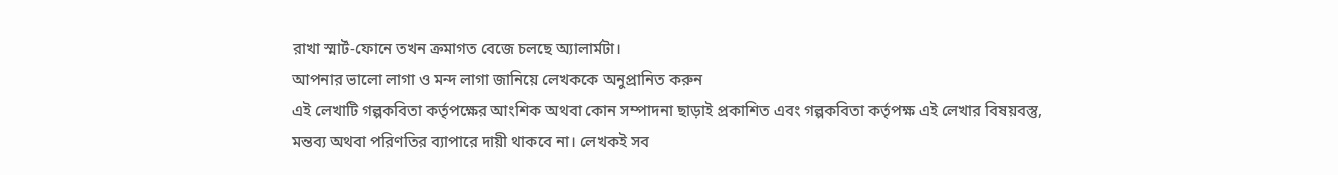রাখা স্মার্ট-ফোনে তখন ক্রমাগত বেজে চলছে অ্যালার্মটা।
আপনার ভালো লাগা ও মন্দ লাগা জানিয়ে লেখককে অনুপ্রানিত করুন
এই লেখাটি গল্পকবিতা কর্তৃপক্ষের আংশিক অথবা কোন সম্পাদনা ছাড়াই প্রকাশিত এবং গল্পকবিতা কর্তৃপক্ষ এই লেখার বিষয়বস্তু, মন্তব্য অথবা পরিণতির ব্যাপারে দায়ী থাকবে না। লেখকই সব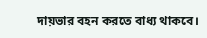দায়ভার বহন করতে বাধ্য থাকবে।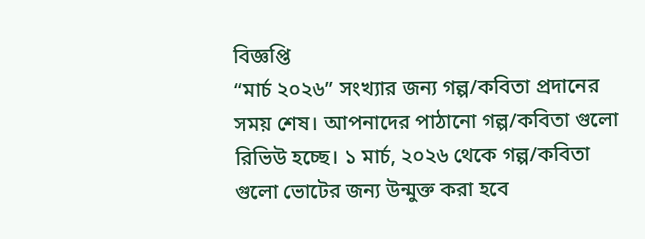বিজ্ঞপ্তি
“মার্চ ২০২৬” সংখ্যার জন্য গল্প/কবিতা প্রদানের সময় শেষ। আপনাদের পাঠানো গল্প/কবিতা গুলো রিভিউ হচ্ছে। ১ মার্চ, ২০২৬ থেকে গল্প/কবিতা গুলো ভোটের জন্য উন্মুক্ত করা হবে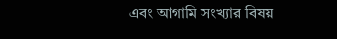এবং আগামি সংখ্যার বিষয়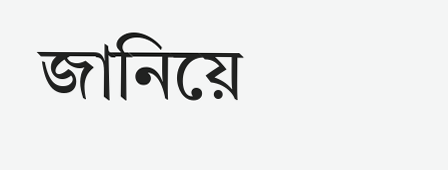জানিয়ে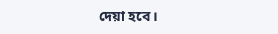দেয়া হবে।